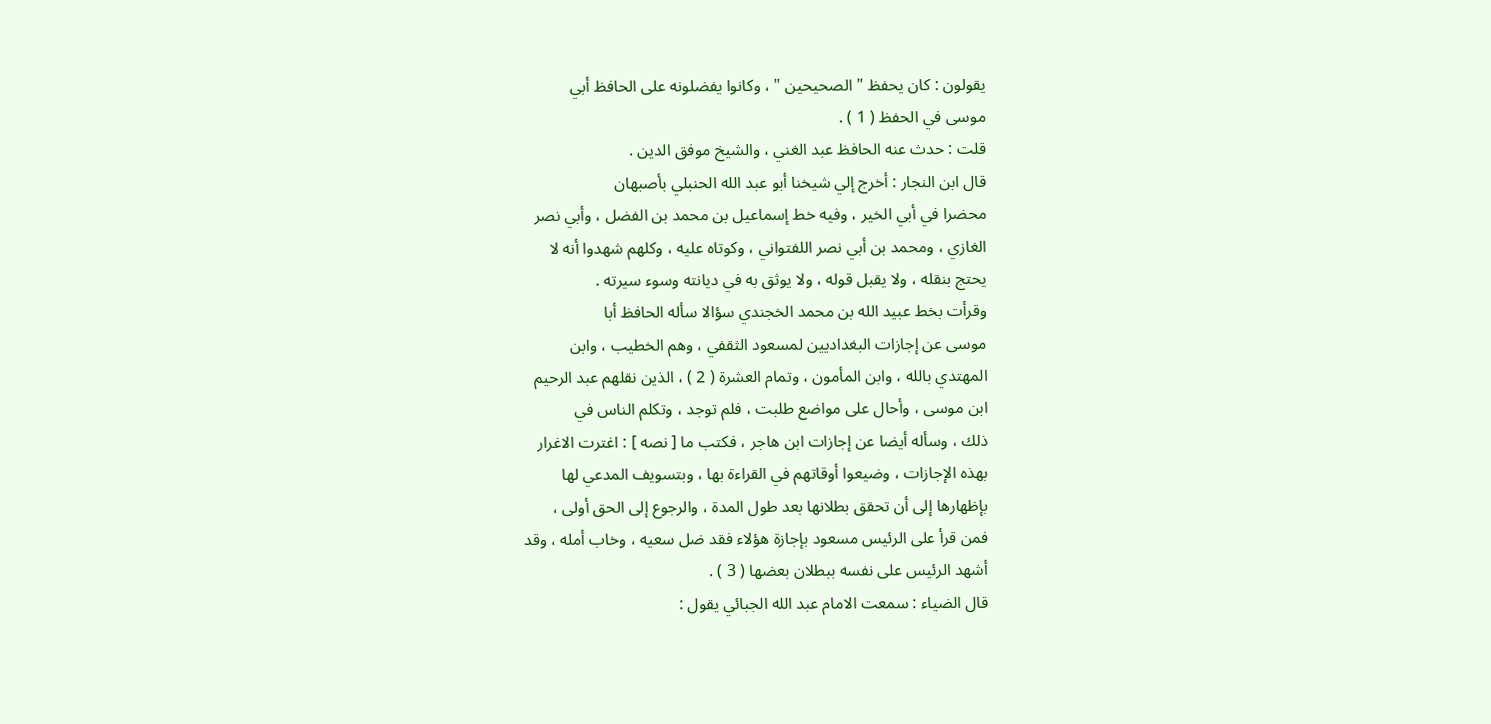يقولون : كان يحفظ " الصحيحين " ، وكانوا يفضلونه على الحافظ أبي
موسى في الحفظ ( 1 ) .
قلت : حدث عنه الحافظ عبد الغني ، والشيخ موفق الدين .
قال ابن النجار : أخرج إلي شيخنا أبو عبد الله الحنبلي بأصبهان
محضرا في أبي الخير ، وفيه خط إسماعيل بن محمد بن الفضل ، وأبي نصر
الغازي ، ومحمد بن أبي نصر اللفتواني ، وكوتاه عليه ، وكلهم شهدوا أنه لا
يحتج بنقله ، ولا يقبل قوله ، ولا يوثق به في ديانته وسوء سيرته .
وقرأت بخط عبيد الله بن محمد الخجندي سؤالا سأله الحافظ أبا
موسى عن إجازات البغداديين لمسعود الثقفي ، وهم الخطيب ، وابن
المهتدي بالله ، وابن المأمون ، وتمام العشرة ( 2 ) ، الذين نقلهم عبد الرحيم
ابن موسى ، وأحال على مواضع طلبت ، فلم توجد ، وتكلم الناس في
ذلك ، وسأله أيضا عن إجازات ابن هاجر ، فكتب ما [ نصه ] : اغترت الاغرار
بهذه الإجازات ، وضيعوا أوقاتهم في القراءة بها ، وبتسويف المدعي لها
بإظهارها إلى أن تحقق بطلانها بعد طول المدة ، والرجوع إلى الحق أولى ،
فمن قرأ على الرئيس مسعود بإجازة هؤلاء فقد ضل سعيه ، وخاب أمله ، وقد
أشهد الرئيس على نفسه ببطلان بعضها ( 3 ) .
قال الضياء : سمعت الامام عبد الله الجبائي يقول :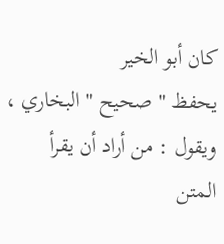كان أبو الخير
يحفظ " صحيح " البخاري ، ويقول : من أراد أن يقرأ المتن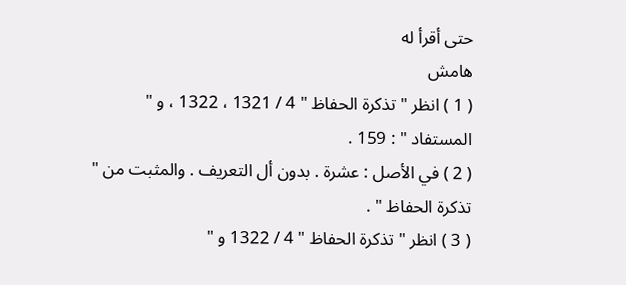حتى أقرأ له
هامش
( 1 ) انظر " تذكرة الحفاظ " 4 / 1321 ، 1322 ، و " المستفاد " : 159 .
( 2 ) في الأصل : عشرة . بدون أل التعريف . والمثبت من " تذكرة الحفاظ " .
( 3 ) انظر " تذكرة الحفاظ " 4 / 1322 و "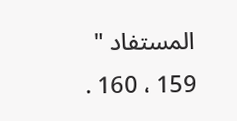المستفاد " 159 ، 160 .